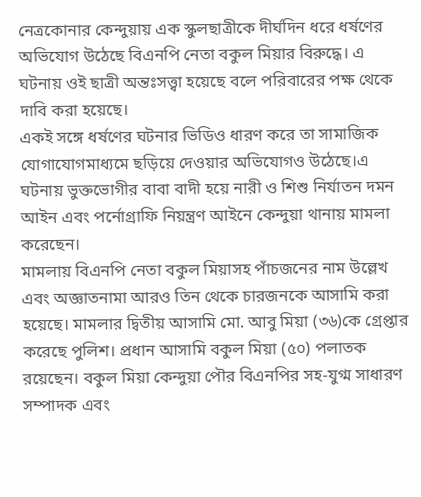নেত্রকোনার কেন্দুয়ায় এক স্কুলছাত্রীকে দীর্ঘদিন ধরে ধর্ষণের অভিযোগ উঠেছে বিএনপি নেতা বকুল মিয়ার বিরুদ্ধে। এ ঘটনায় ওই ছাত্রী অন্তঃসত্ত্বা হয়েছে বলে পরিবারের পক্ষ থেকে দাবি করা হয়েছে।
একই সঙ্গে ধর্ষণের ঘটনার ভিডিও ধারণ করে তা সামাজিক যোগাযোগমাধ্যমে ছড়িয়ে দেওয়ার অভিযোগও উঠেছে।এ ঘটনায় ভুক্তভোগীর বাবা বাদী হয়ে নারী ও শিশু নির্যাতন দমন আইন এবং পর্নোগ্রাফি নিয়ন্ত্রণ আইনে কেন্দুয়া থানায় মামলা করেছেন।
মামলায় বিএনপি নেতা বকুল মিয়াসহ পাঁচজনের নাম উল্লেখ এবং অজ্ঞাতনামা আরও তিন থেকে চারজনকে আসামি করা হয়েছে। মামলার দ্বিতীয় আসামি মো. আবু মিয়া (৩৬)কে গ্রেপ্তার করেছে পুলিশ। প্রধান আসামি বকুল মিয়া (৫০) পলাতক রয়েছেন। বকুল মিয়া কেন্দুয়া পৌর বিএনপির সহ-যুগ্ম সাধারণ সম্পাদক এবং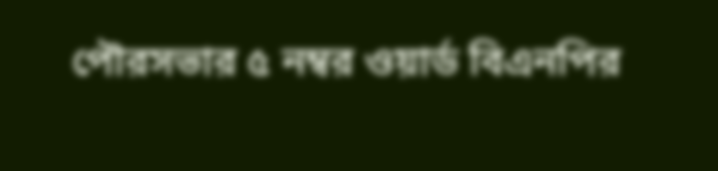পৌরসভার ৫ নম্বর ওয়ার্ড বিএনপির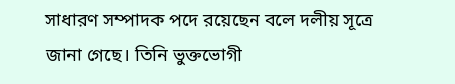সাধারণ সম্পাদক পদে রয়েছেন বলে দলীয় সূত্রে জানা গেছে। তিনি ভুক্তভোগী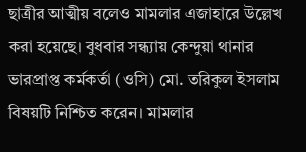ছাত্রীর আত্মীয় বলেও মামলার এজাহারে উল্লেখ করা হয়েছে। বুধবার সন্ধ্যায় কেন্দুয়া থানার ভারপ্রাপ্ত কর্মকর্তা (ওসি) মো. তরিকুল ইসলাম বিষয়টি নিশ্চিত করেন। মামলার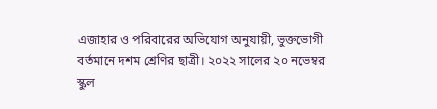এজাহার ও পরিবারের অভিযোগ অনুযায়ী, ভুক্তভোগী বর্তমানে দশম শ্রেণির ছাত্রী। ২০২২ সালের ২০ নভেম্বর স্কুল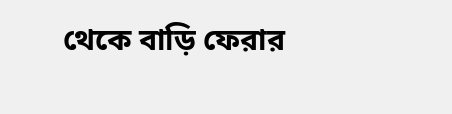থেকে বাড়ি ফেরার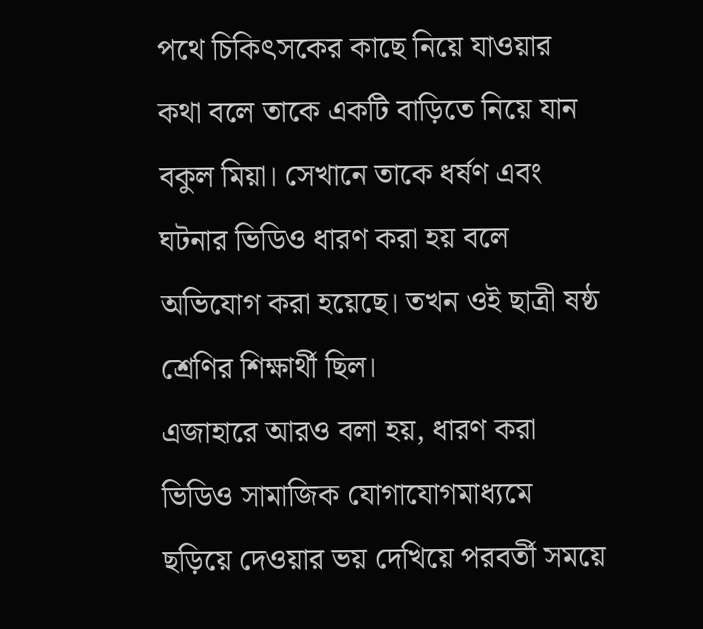পথে চিকিৎসকের কাছে নিয়ে যাওয়ার কথা বলে তাকে একটি বাড়িতে নিয়ে যান বকুল মিয়া। সেখানে তাকে ধর্ষণ এবং ঘটনার ভিডিও ধারণ করা হয় বলে অভিযোগ করা হয়েছে। তখন ওই ছাত্রী ষষ্ঠ শ্রেণির শিক্ষার্থী ছিল।
এজাহারে আরও বলা হয়, ধারণ করা ভিডিও সামাজিক যোগাযোগমাধ্যমে ছড়িয়ে দেওয়ার ভয় দেখিয়ে পরবর্তী সময়ে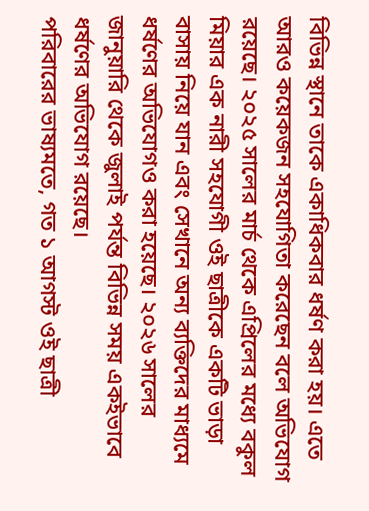বিভিন্ন স্থানে তাকে একাধিকবার ধর্ষণ করা হয়। এতে আরও কয়েকজন সহযোগিতা করেছেন বলে অভিযোগ রয়েছে। ২০২৫ সালের মার্চ থেকে এপ্রিলের মধ্যে বকুল মিয়ার এক নারী সহযোগী ওই ছাত্রীকে একটি ভাড়া বাসায় নিয়ে যান এবং সেখানে অন্য ব্যক্তিদের মাধ্যমে ধর্ষণের অভিযোগও করা হয়েছে। ২০২৬ সালের জানুয়ারি থেকে জুলাই পর্যন্ত বিভিন্ন সময় একইভাবে ধর্ষণের অভিযোগ রয়েছে।
পরিবারের ভাষ্যমতে, গত ১ আগস্ট ওই ছাত্রী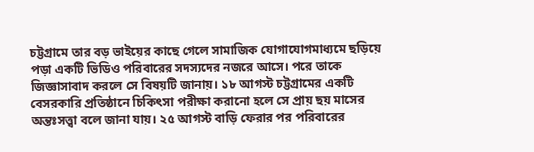চট্টগ্রামে তার বড় ভাইয়ের কাছে গেলে সামাজিক যোগাযোগমাধ্যমে ছড়িয়ে পড়া একটি ভিডিও পরিবারের সদস্যদের নজরে আসে। পরে তাকে জিজ্ঞাসাবাদ করলে সে বিষয়টি জানায়। ১৮ আগস্ট চট্টগ্রামের একটি বেসরকারি প্রতিষ্ঠানে চিকিৎসা পরীক্ষা করানো হলে সে প্রায় ছয় মাসের অন্তঃসত্ত্বা বলে জানা যায়। ২৫ আগস্ট বাড়ি ফেরার পর পরিবারের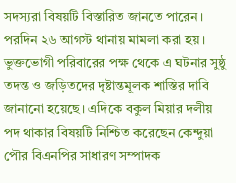সদস্যরা বিষয়টি বিস্তারিত জানতে পারেন। পরদিন ২৬ আগস্ট থানায় মামলা করা হয়। ভুক্তভোগী পরিবারের পক্ষ থেকে এ ঘটনার সুষ্ঠু তদন্ত ও জড়িতদের দৃষ্টান্তমূলক শাস্তির দাবি জানানো হয়েছে। এদিকে বকুল মিয়ার দলীয় পদ থাকার বিষয়টি নিশ্চিত করেছেন কেন্দুয়া পৌর বিএনপির সাধারণ সম্পাদক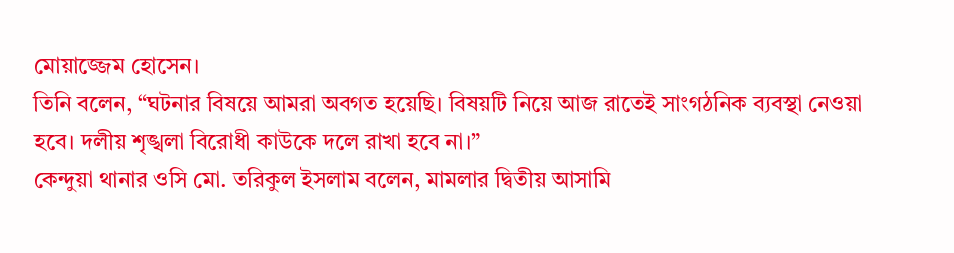মোয়াজ্জেম হোসেন।
তিনি বলেন, “ঘটনার বিষয়ে আমরা অবগত হয়েছি। বিষয়টি নিয়ে আজ রাতেই সাংগঠনিক ব্যবস্থা নেওয়া হবে। দলীয় শৃঙ্খলা বিরোধী কাউকে দলে রাখা হবে না।”
কেন্দুয়া থানার ওসি মো. তরিকুল ইসলাম বলেন, মামলার দ্বিতীয় আসামি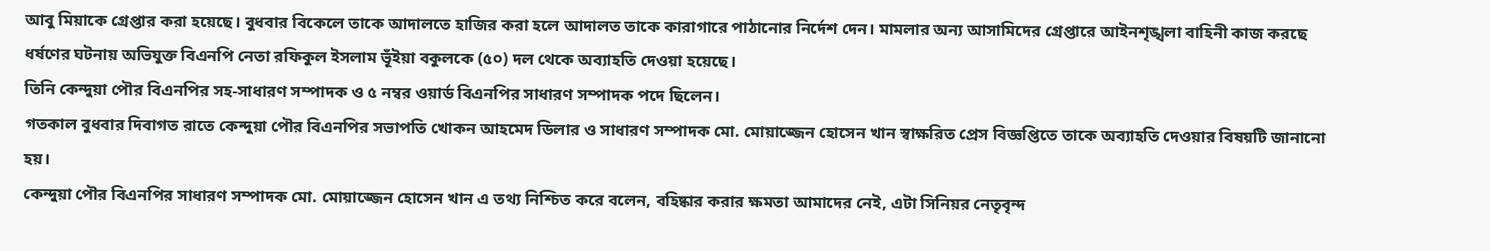আবু মিয়াকে গ্রেপ্তার করা হয়েছে। বুধবার বিকেলে তাকে আদালতে হাজির করা হলে আদালত তাকে কারাগারে পাঠানোর নির্দেশ দেন। মামলার অন্য আসামিদের গ্রেপ্তারে আইনশৃঙ্খলা বাহিনী কাজ করছে
ধর্ষণের ঘটনায় অভিযুক্ত বিএনপি নেতা রফিকুল ইসলাম ভূঁইয়া বকুলকে (৫০) দল থেকে অব্যাহতি দেওয়া হয়েছে।
তিনি কেন্দুয়া পৌর বিএনপির সহ-সাধারণ সম্পাদক ও ৫ নম্বর ওয়ার্ড বিএনপির সাধারণ সম্পাদক পদে ছিলেন।
গতকাল বুধবার দিবাগত রাতে কেন্দুয়া পৌর বিএনপির সভাপতি খোকন আহমেদ ডিলার ও সাধারণ সম্পাদক মো. মোয়াজ্জেন হোসেন খান স্বাক্ষরিত প্রেস বিজ্ঞপ্তিতে তাকে অব্যাহতি দেওয়ার বিষয়টি জানানো হয়।
কেন্দুয়া পৌর বিএনপির সাধারণ সম্পাদক মো. মোয়াজ্জেন হোসেন খান এ তথ্য নিশ্চিত করে বলেন, বহিষ্কার করার ক্ষমতা আমাদের নেই, এটা সিনিয়র নেতৃবৃন্দ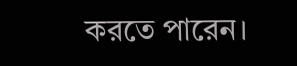করতে পারেন।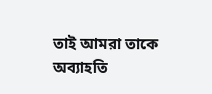তাই আমরা তাকে অব্যাহতি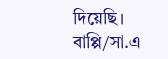দিয়েছি।
বাপ্পি/সা.এ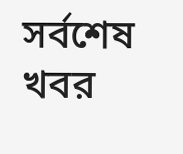সর্বশেষ খবর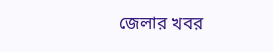জেলার খবর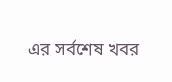এর সর্বশেষ খবর